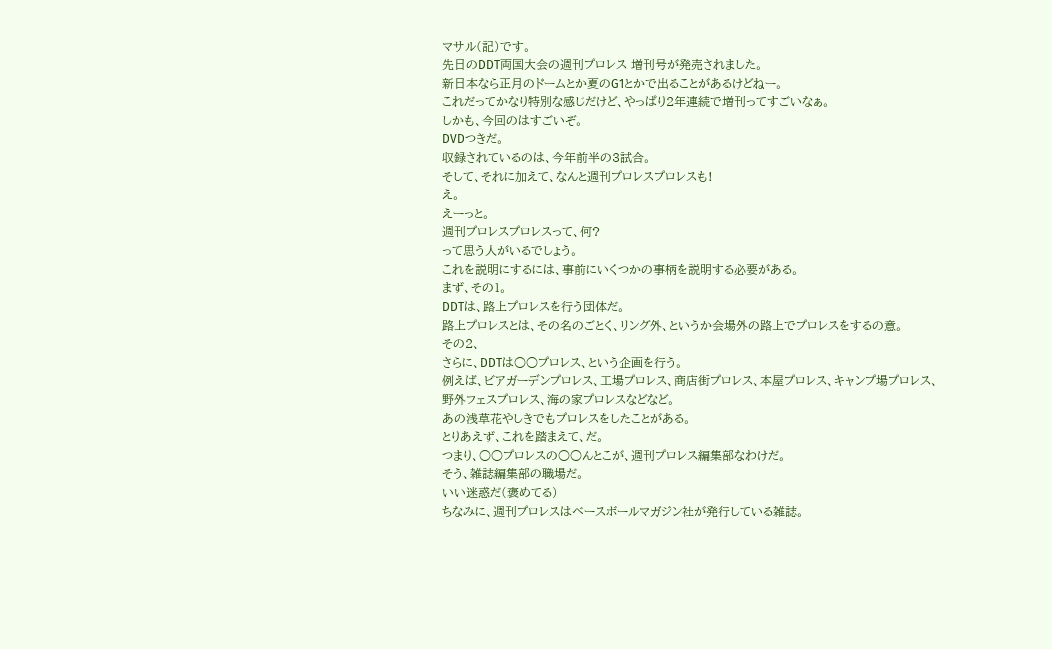マサル(記)です。
先日のDDT両国大会の週刊プロレス 増刊号が発売されました。
新日本なら正月のドームとか夏のG1とかで出ることがあるけどねー。
これだってかなり特別な感じだけど、やっぱり2年連続で増刊ってすごいなぁ。
しかも、今回のはすごいぞ。
DVDつきだ。
収録されているのは、今年前半の3試合。
そして、それに加えて、なんと週刊プロレスプロレスも!
え。
えーっと。
週刊プロレスプロレスって、何?
って思う人がいるでしょう。
これを説明にするには、事前にいくつかの事柄を説明する必要がある。
まず、その1。
DDTは、路上プロレスを行う団体だ。
路上プロレスとは、その名のごとく、リング外、というか会場外の路上でプロレスをするの意。
その2、
さらに、DDTは○○プロレス、という企画を行う。
例えば、ビアガーデンプロレス、工場プロレス、商店街プロレス、本屋プロレス、キャンプ場プロレス、
野外フェスプロレス、海の家プロレスなどなど。
あの浅草花やしきでもプロレスをしたことがある。
とりあえず、これを踏まえて、だ。
つまり、○○プロレスの○○んとこが、週刊プロレス編集部なわけだ。
そう、雑誌編集部の職場だ。
いい迷惑だ(褒めてる)
ちなみに、週刊プロレスはベースボールマガジン社が発行している雑誌。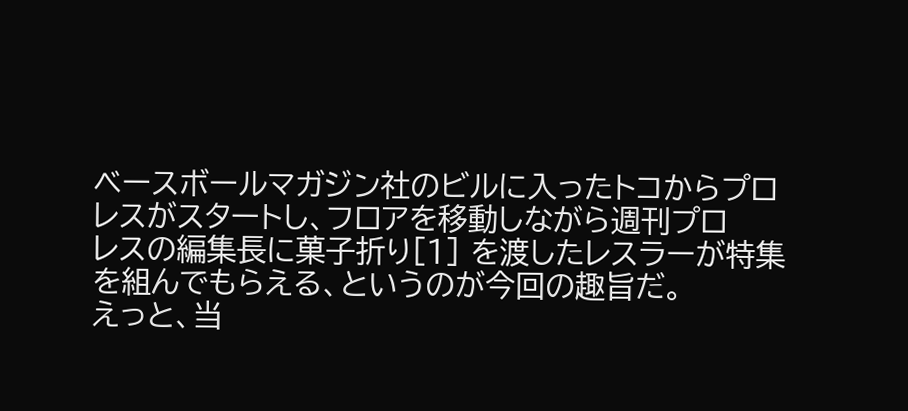ベースボールマガジン社のビルに入ったトコからプロレスがスタートし、フロアを移動しながら週刊プロ
レスの編集長に菓子折り[1] を渡したレスラーが特集を組んでもらえる、というのが今回の趣旨だ。
えっと、当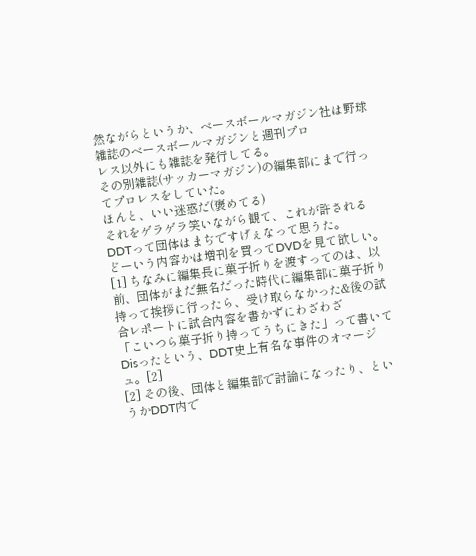然ながらというか、ベースボールマガジン社は野球雑誌のベースボールマガジンと週刊プロ
レス以外にも雑誌を発行してる。
その別雑誌(サッカーマガジン)の編集部にまで行ってプロレスをしていた。
ほんと、いい迷惑だ(褒めてる)
それをゲラゲラ笑いながら観て、これが許されるDDTって団体はまぢですげぇなって思うた。
どーいう内容かは増刊を買ってDVDを見て欲しい。
[1] ちなみに編集長に菓子折りを渡すってのは、以前、団体がまだ無名だった時代に編集部に菓子折り
持って挨拶に行ったら、受け取らなかった&後の試合レポートに試合内容を書かずにわざわざ
「こいつら菓子折り持ってうちにきた」って書いてDisったという、DDT史上有名な事件のオマージュ。[2]
[2] その後、団体と編集部で討論になったり、というかDDT内で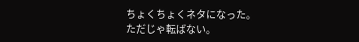ちょくちょくネタになった。
ただじゃ転ばない。